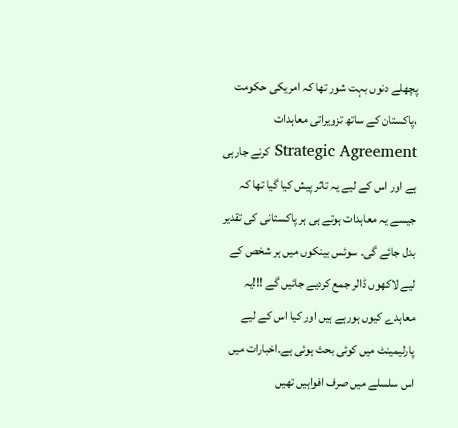پچھلے دنوں بہت شور تھا کہ امریکی حکومت ،پاکستان کے ساتھ تزویراتی معاہدات Strategic Agreement کرنے جارہی ہے اور اس کے لیے یہ تاثر پیش کیا گیا تھا کہ جیسے یہ معاہدات ہوتے ہی ہر پاکستانی کی تقدیر بدل جائے گی۔ سوئس بینکوں میں ہر شخص کے لیے لاکھوں ڈالر جمع کردیے جائیں گے !!!یہ معاہدے کیوں ہورہے ہیں اور کیا اس کے لیے پارلیمینٹ میں کوئی بحث ہوئی ہے۔اخبارات میں اس سلسلے میں صرف افواہیں تھیں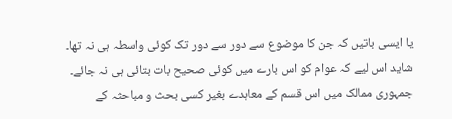یا ایسی باتیں کہ جن کا موضوع سے دور سے دور تک کوئی واسطہ ہی نہ تھا۔ شاید اس لیے کہ عوام کو اس بارے میں کوئی صحیح بات بتائی ہی نہ جائے۔ جمہوری ممالک میں اس قسم کے معاہدے بغیر کسی بحث و مباحثہ کے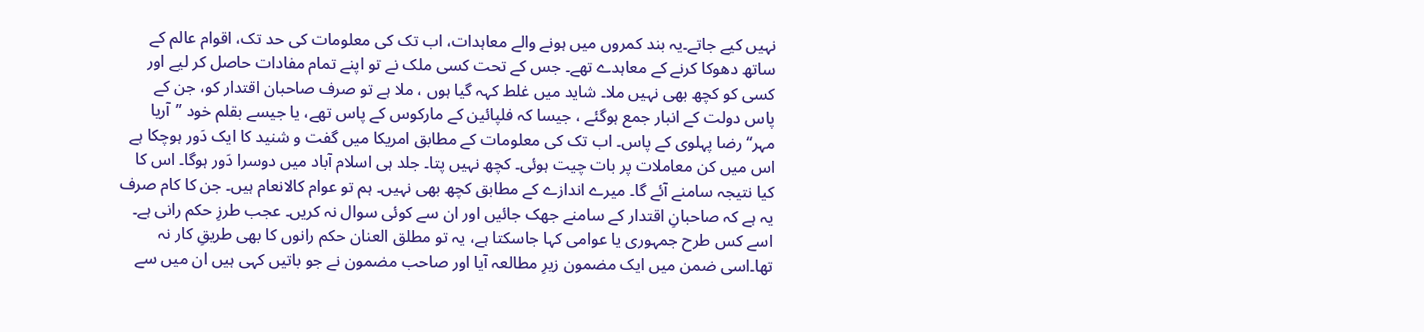نہیں کیے جاتے۔یہ بند کمروں میں ہونے والے معاہدات، اب تک کی معلومات کی حد تک، اقوام عالم کے ساتھ دھوکا کرنے کے معاہدے تھے۔ جس کے تحت کسی ملک نے تو اپنے تمام مفادات حاصل کر لیے اور کسی کو کچھ بھی نہیں ملا۔ شاید میں غلط کہہ گیا ہوں ، ملا ہے تو صرف صاحبان اقتدار کو، جن کے پاس دولت کے انبار جمع ہوگئے ، جیسا کہ فلپائین کے مارکوس کے پاس تھے، یا جیسے بقلم خود ’’آریا مہر‘‘ رضا پہلوی کے پاس۔ اب تک کی معلومات کے مطابق امریکا میں گفت و شنید کا ایک دَور ہوچکا ہے اس میں کن معاملات پر بات چیت ہوئی۔ کچھ نہیں پتا۔ جلد ہی اسلام آباد میں دوسرا دَور ہوگا۔ اس کا کیا نتیجہ سامنے آئے گا۔ میرے اندازے کے مطابق کچھ بھی نہیں۔ ہم تو عوام کالانعام ہیں۔ جن کا کام صرف یہ ہے کہ صاحبانِ اقتدار کے سامنے جھک جائیں اور ان سے کوئی سوال نہ کریں۔ عجب طرزِ حکم رانی ہے۔ اسے کس طرح جمہوری یا عوامی کہا جاسکتا ہے، یہ تو مطلق العنان حکم رانوں کا بھی طریقِ کار نہ تھا۔اسی ضمن میں ایک مضمون زیرِ مطالعہ آیا اور صاحب مضمون نے جو باتیں کہی ہیں ان میں سے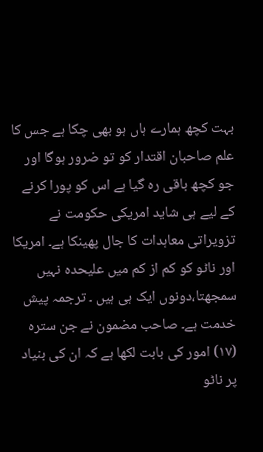بہت کچھ ہمارے ہاں ہو بھی چکا ہے جس کا علم صاحبان اقتدار کو تو ضرور ہوگا اور جو کچھ باقی رہ گیا ہے اس کو پورا کرنے کے لیے ہی شاید امریکی حکومت نے تزویراتی معاہدات کا جال پھینکا ہے۔ امریکا اور ناٹو کو کم از کم میں علیحدہ نہیں سمجھتا،دونوں ایک ہی ہیں ۔ ترجمہ پیش خدمت ہے۔ صاحب مضمون نے جن سترہ (۱۷) امور کی بابت لکھا ہے کہ ان کی بنیاد پر ناٹو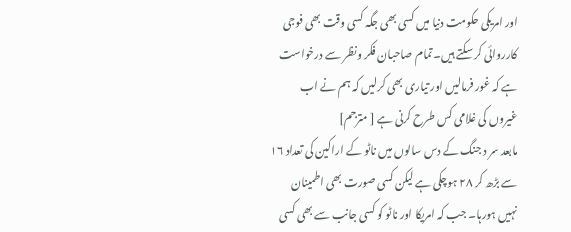اور امریکی حکومت دنیا میں کسی بھی جگہ کسی وقت بھی فوجی کارروائی کر سکتے ہیں۔تمام صاحبان فکر ونظر سے درخواست ہے کہ غور فرمالیں اور تیاری بھی کرلیں کہ ہم نے اب غیروں کی غلامی کس طرح کرنی ہے [ مترجم]
مابعد سر د جنگ کے دس سالوں میں ناٹو کے اراکین کی تعداد ۱۶ سے بڑھ کر ۲۸ ہوچکی ہے لیکن کسی صورت بھی اطمینان نہیں ہورہا۔ جب کہ امریکا اور ناٹو کو کسی جانب سے بھی کسی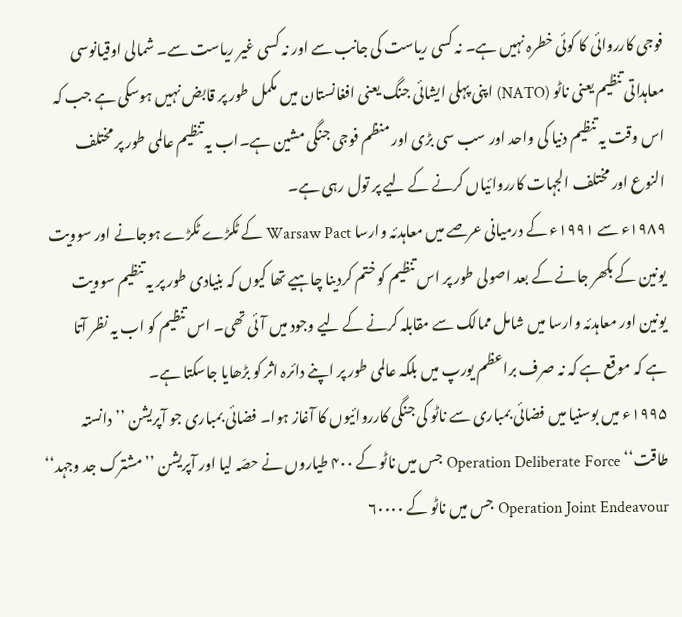فوجی کارروائی کا کوئی خطرہ نہیں ہے۔ نہ کسی ریاست کی جانب سے اور نہ کسی غیر ریاست سے۔ شمالی اوقیانوسی معاہداتی تنظیم یعنی ناٹو (NATO) اپنی پہلی ایشائی جنگ یعنی افغانستان میں مکمل طور پر قابض نہیں ہوسکی ہے جب کہ اس وقت یہ تنظیم دنیا کی واحد اور سب سی بڑی اور منظم فوجی جنگی مشین ہے۔اب یہ تنظیم عالمی طور پر مختلف النوع اور مختلف الجہات کارروائیاں کرنے کے لیے پر تول رہی ہے۔
۱۹۸۹ء سے ۱۹۹۱ء کے درمیانی عرصے میں معاہدئہ وارسا Warsaw Pact کے ٹکڑے ٹکڑے ہوجانے اور سوویت یونین کے بکھر جانے کے بعد اصولی طور پر اس تنظیم کو ختم کردینا چاہیے تھا کیوں کہ بنیادی طور پر یہ تنظیم سوویت یونین اور معاہدئہ وارسا میں شامل ممالک سے مقابلہ کرنے کے لیے وجود میں آئی تھی۔ اس تنظیم کو اب یہ نظر آتا ہے کہ موقع ہے کہ نہ صرف براعظم یورپ میں بلکہ عالمی طور پر اپنے دائرہ اثر کو بڑھایا جاسکتا ہے۔
۱۹۹۵ء میں بوسنیا میں فضائی بمباری سے ناٹو کی جنگی کارروائیوں کا آغاز ہوا۔ فضائی بمباری جو آپریشن ’’دانستہ طاقت‘‘ Operation Deliberate Force جس میں ناٹو کے ۴۰۰ طیاروں نے حصّہ لیا اور آپریشن ’’ مشترک جد وجہد‘‘ Operation Joint Endeavour جس میں ناٹو کے ۶۰۰۰۰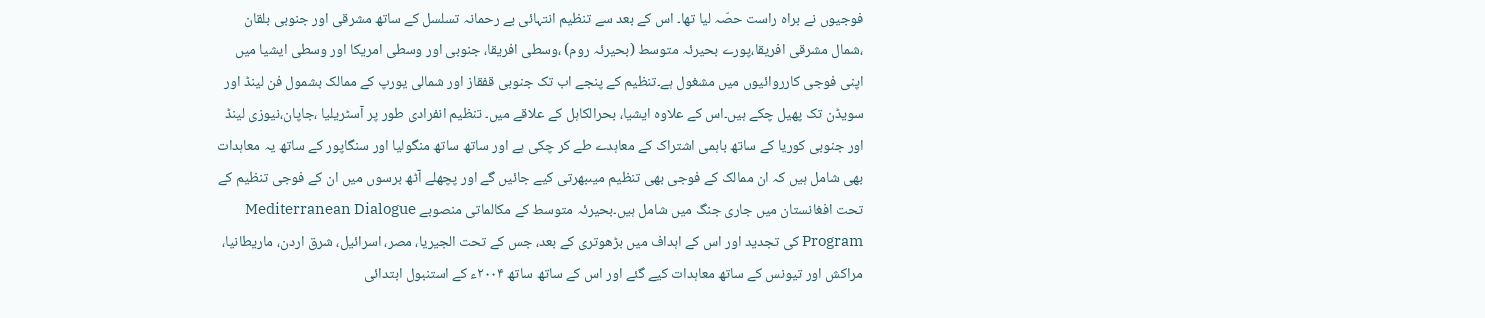فوجیوں نے براہ راست حصّہ لیا تھا۔ اس کے بعد سے تنظیم انتہائی بے رحمانہ تسلسل کے ساتھ مشرقی اور جنوبی بلقان ،شمال مشرقی افریقا،پورے بحیرئہ متوسط (بحیرئہ روم) ،وسطی افریقا، جنوبی اور وسطی امریکا اور وسطی ایشیا میں اپنی فوجی کارروائیوں میں مشغول ہے۔تنظیم کے پنجے اب تک جنوبی قفقاز اور شمالی یورپ کے ممالک بشمول فن لینڈ اور سویڈن تک پھیل چکے ہیں۔اس کے علاوہ ایشیا، بحرالکاہل کے علاقے میں۔ تنظیم انفرادی طور پر آسٹریلیا ،جاپان،نیوزی لینڈ اور جنوبی کوریا کے ساتھ باہمی اشتراک کے معاہدے طے کر چکی ہے اور ساتھ ساتھ منگولیا اور سنگاپور کے ساتھ یہ معاہدات بھی شامل ہیں کہ ان ممالک کے فوجی بھی تنظیم میںبھرتی کیے جائیں گے اور پچھلے آٹھ برسوں میں ان کے فوجی تنظیم کے تحت افغانستان میں جاری جنگ میں شامل ہیں۔بحیرئہ متوسط کے مکالماتی منصوبے Mediterranean Dialogue Program کی تجدید اور اس کے اہداف میں بڑھوتری کے بعد، جس کے تحت الجیریا، مصر، اسرائیل، شرق اردن، ماریطانیا، مراکش اور تیونس کے ساتھ معاہدات کیے گئے اور اس کے ساتھ ساتھ ۲۰۰۴ء کے استنبول ابتدائی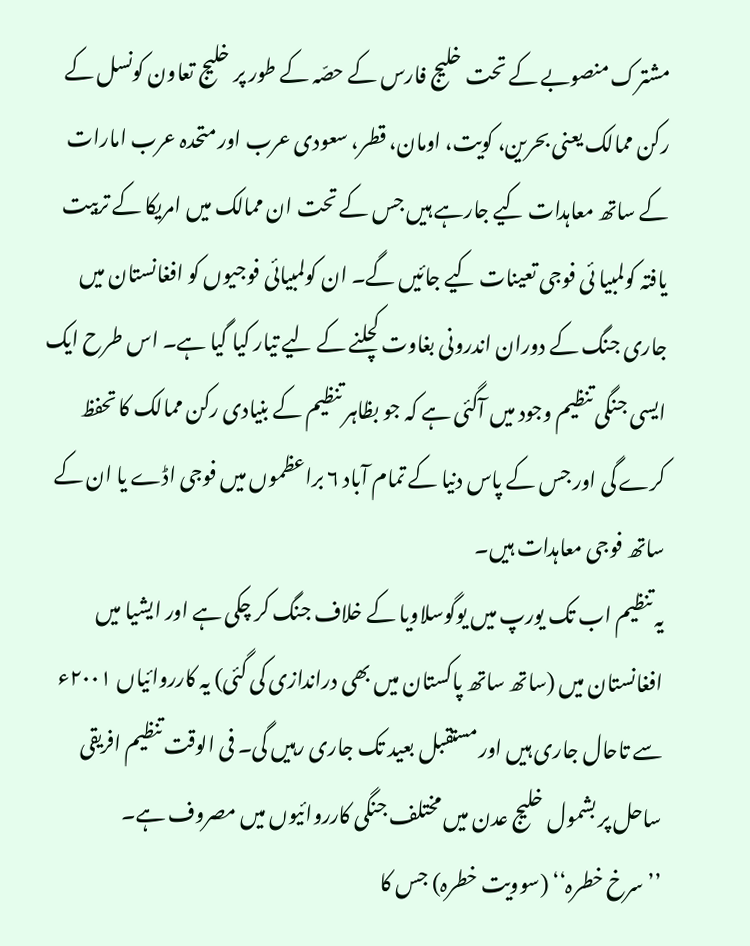مشترک منصوبے کے تحت خلیج فارس کے حصّہ کے طور پر خلیج تعاون کونسل کے رکن ممالک یعنی بحرین، کویت، اومان، قطر، سعودی عرب اور متحدہ عرب امارات کے ساتھ معاہدات کیے جارہے ہیں جس کے تحت ان ممالک میں امریکا کے تربیت یافتہ کولمبیا ئی فوجی تعینات کیے جائیں گے۔ ان کولمبیائی فوجیوں کو افغانستان میں جاری جنگ کے دوران اندرونی بغاوت کچلنے کے لیے تیار کیا گیا ہے۔ اس طرح ایک ایسی جنگی تنظیم وجود میں آگئی ہے کہ جو بظاہر تنظیم کے بنیادی رکن ممالک کا تحفظ کرے گی اور جس کے پاس دنیا کے تمام آباد ۶ براعظموں میں فوجی اڈے یا ان کے ساتھ فوجی معاہدات ہیں۔
یہ تنظیم اب تک یورپ میں یوگوسلاویا کے خلاف جنگ کر چکی ہے اور ایشیا میں افغانستان میں (ساتھ ساتھ پاکستان میں بھی دراندازی کی گئی) یہ کارروائیاں ۲۰۰۱ء سے تاحال جاری ہیں اور مستقبل بعید تک جاری رہیں گی۔ فی الوقت تنظیم افریقی ساحل پر بشمول خلیج عدن میں مختلف جنگی کارروائیوں میں مصروف ہے۔
’’سرخ خطرہ‘‘ (سوویت خطرہ) جس کا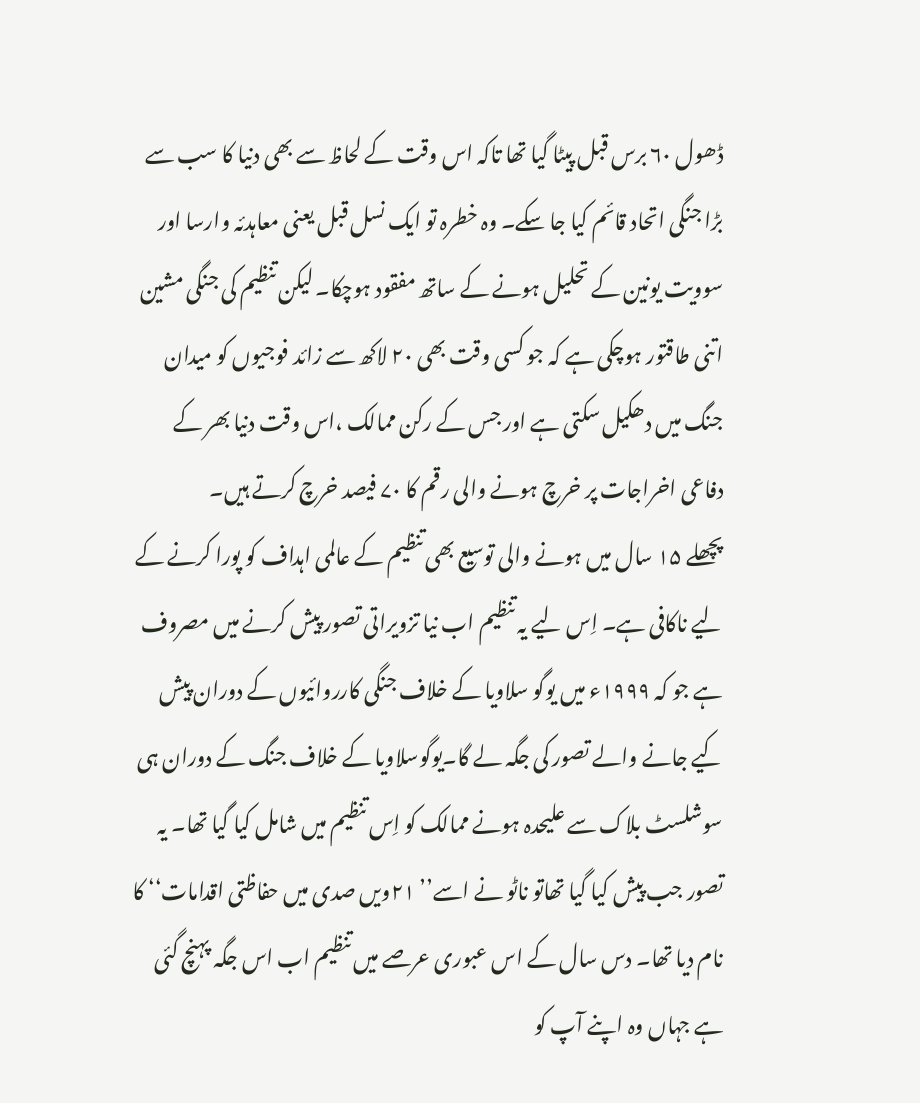ڈھول ۶۰ برس قبل پیٹا گیا تھا تاکہ اس وقت کے لحاظ سے بھی دنیا کا سب سے بڑا جنگی اتحاد قائم کیا جا سکے۔ وہ خطرہ تو ایک نسل قبل یعنی معاہدئہ وارسا اور سوویت یونین کے تحلیل ہونے کے ساتھ مفقود ہوچکا۔ لیکن تنظیم کی جنگی مشین اتنی طاقتور ہوچکی ہے کہ جو کسی وقت بھی ۲۰ لاکھ سے زائد فوجیوں کو میدان جنگ میں دھکیل سکتی ہے اور جس کے رکن ممالک ،اس وقت دنیا بھر کے دفاعی اخراجات پر خرچ ہونے والی رقم کا ۷۰ فیصد خرچ کرتے ہیں۔
پچھلے ۱۵ سال میں ہونے والی توسیع بھی تنظیم کے عالمی اہداف کو پورا کرنے کے لیے ناکافی ہے۔ اِس لیے یہ تنظیم اب نیا تزویراتی تصور پیش کرنے میں مصروف ہے جو کہ ۱۹۹۹ء میں یوگو سلاویا کے خلاف جنگی کارروائیوں کے دوران پیش کیے جانے والے تصور کی جگہ لے گا۔یوگوسلاویا کے خلاف جنگ کے دوران ہی سوشلسٹ بلاک سے علیحدہ ہونے ممالک کو اِس تنظیم میں شامل کیا گیا تھا۔ یہ تصور جب پیش کیا گیا تھاتو ناٹو نے اسے’’ ۲۱ویں صدی میں حفاظتی اقدامات‘‘ کا نام دیا تھا۔ دس سال کے اس عبوری عرصے میں تنظیم اب اس جگہ پہنچ گئی ہے جہاں وہ اپنے آپ کو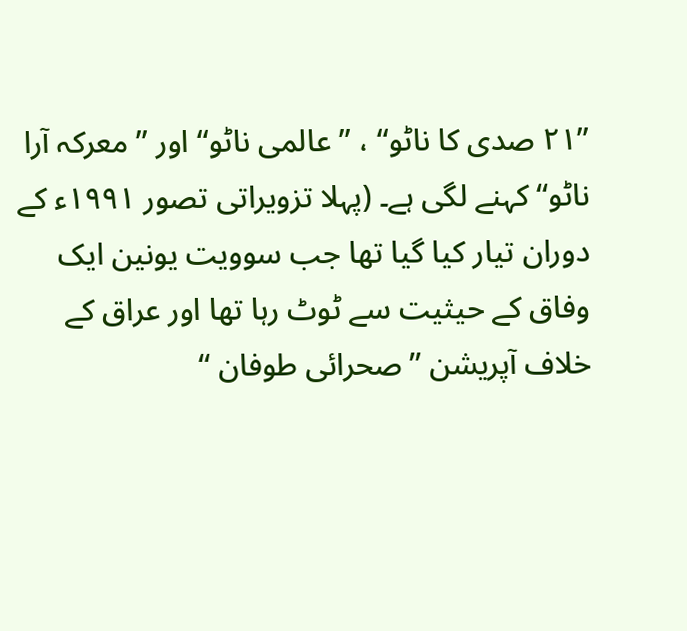’’۲۱ صدی کا ناٹو‘‘ ، ’’عالمی ناٹو‘‘ اور ’’ معرکہ آرا ناٹو‘‘ کہنے لگی ہے۔ (پہلا تزویراتی تصور ۱۹۹۱ء کے دوران تیار کیا گیا تھا جب سوویت یونین ایک وفاق کے حیثیت سے ٹوٹ رہا تھا اور عراق کے خلاف آپریشن ’’صحرائی طوفان ‘‘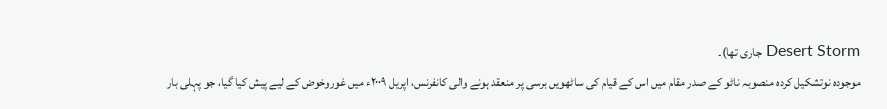Desert Storm جاری تھا)۔
موجودہ نوتشکیل کردہ منصوبہ ناٹو کے صدر مقام میں اس کے قیام کی ساٹھویں برسی پر منعقد ہونے والی کانفرنس، اپریل ۲۰۰۹ء میں غوروخوض کے لیے پیش کیا گیا، جو پہلی بار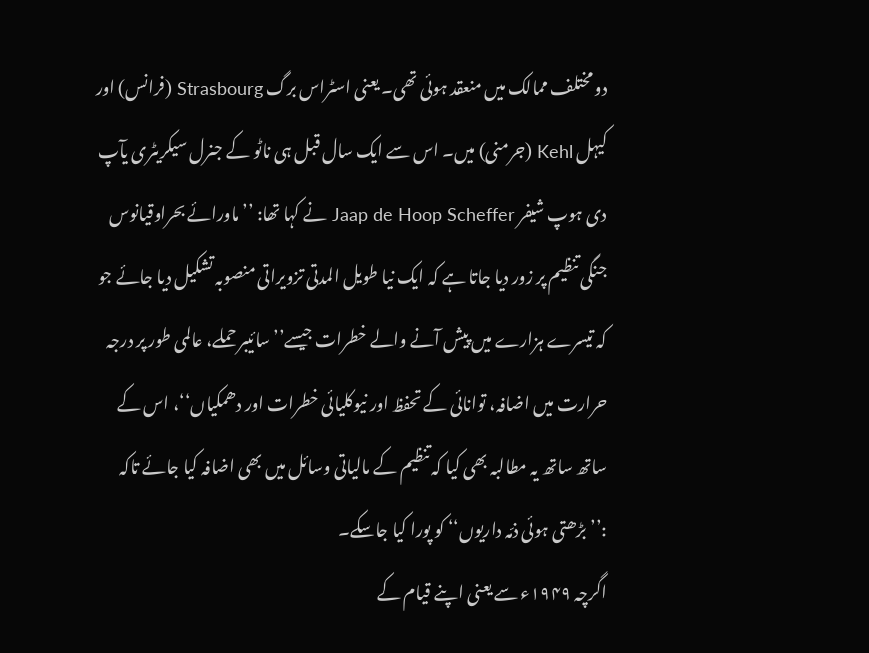دو مختلف ممالک میں منعقد ہوئی تھی۔ یعنی اسٹراس برگ Strasbourg (فرانس) اور کیہل Kehl (جرمنی) میں۔ اس سے ایک سال قبل ہی ناٹو کے جنرل سیکریٹری یآپ دی ہوپ شیفر Jaap de Hoop Scheffer نے کہا تھا: ’’ماورائے بحراوقیانوس جنگی تنظیم پر زور دیا جاتا ہے کہ ایک نیا طویل المدتی تزویراتی منصوبہ تشکیل دیا جائے جو کہ تیسرے ہزارے میں پیش آنے والے خطرات جیسے’’ سائیبر حملے، عالمی طور پر درجہ حرارت میں اضافہ، توانائی کے تحفظ اور نیوکلیائی خطرات اور دھمکیاں‘‘، اس کے ساتھ ساتھ یہ مطالبہ بھی کیا کہ تنظیم کے مالیاتی وسائل میں بھی اضافہ کیا جائے تاکہ :’’بڑھتی ہوئی ذمّہ داریوں‘‘ کو پورا کیا جاسکے۔
اگرچہ ۱۹۴۹ء سے یعنی اپنے قیام کے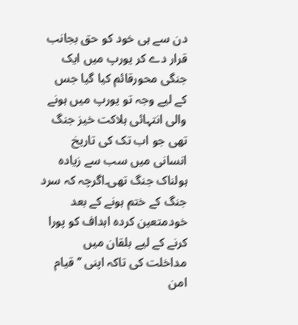دن سے ہی خود کو حق بجانب قرار دے کر یورپ میں ایک جنگی محورقائم کیا گیا جس کے لیے وجہ تو یورپ میں ہونے والی انتہائی ہلاکت خیز جنگ تھی جو اب تک کی تاریخ انسانی میں سب سے زیادہ ہولناک جنگ تھی۔اگرچہ کہ سرد جنگ کے ختم ہونے کے بعد خودمتعین کردہ اہداف کو پورا کرنے کے لیے بلقان میں مداخلت کی تاکہ اپنی ’’قیام امن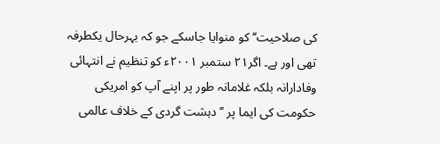کی صلاحیت‘‘ کو منوایا جاسکے جو کہ بہرحال یکطرفہ تھی اور ہے۔ اگر۲۱ ستمبر ۲۰۰۱ء کو تنظیم نے انتہائی وفادارانہ بلکہ غلامانہ طور پر اپنے آپ کو امریکی حکومت کی ایما پر ’’دہشت گردی کے خلاف عالمی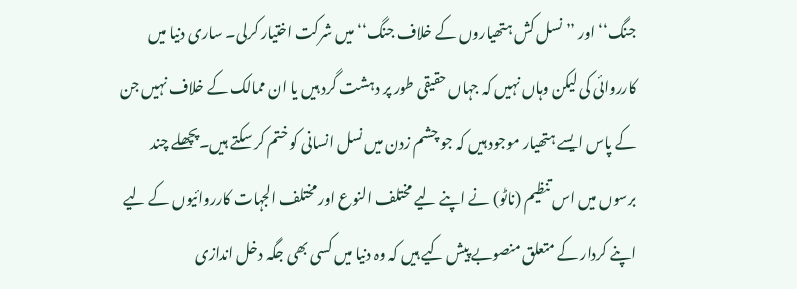جنگ‘‘ اور ’’نسل کش ہتھیاروں کے خلاف جنگ‘‘ میں شرکت اختیار کرلی۔ ساری دنیا میں کارروائی کی لیکن وہاں نہیں کہ جہاں حقیقی طور پر دہشت گرد ہیں یا ان ممالک کے خلاف نہیں جن کے پاس ایسے ہتھیار موجود ہیں کہ جو چشم زدن میں نسل انسانی کو ختم کر سکتے ہیں۔پچھلے چند برسوں میں اس تنظیم (ناٹو) نے اپنے لیے مختلف النوع اور مختلف الجہات کارروائیوں کے لیے اپنے کردار کے متعلق منصوبے پیش کیے ہیں کہ وہ دنیا میں کسی بھی جگہ دخل اندازی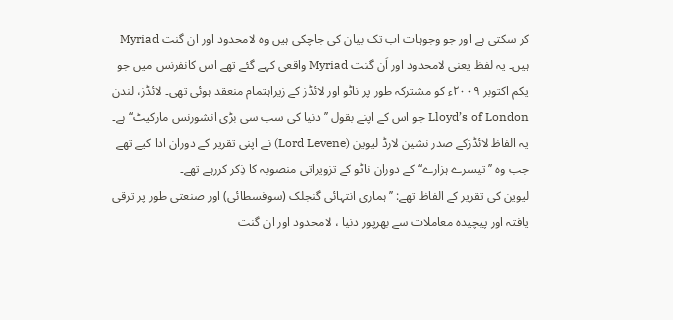کر سکتی ہے اور جو وجوہات اب تک بیان کی جاچکی ہیں وہ لامحدود اور ان گنت Myriad ہیں۔ یہ لفظ یعنی لامحدود اور اَن گنت Myriad واقعی کہے گئے تھے اس کانفرنس میں جو یکم اکتوبر ۲۰۰۹ء کو مشترکہ طور پر ناٹو اور لائڈز کے زیراہتمام منعقد ہوئی تھی۔ لائڈز، لندن Lloyd’s of London جو اس کے اپنے بقول ’’دنیا کی سب سی بڑی انشورنس مارکیٹ‘‘ ہے۔ یہ الفاظ لائڈزکے صدر نشین لارڈ لیوین (Lord Levene) نے اپنی تقریر کے دوران ادا کیے تھے جب وہ ’’تیسرے ہزارے‘‘ کے دوران ناٹو کے تزویراتی منصوبہ کا ذِکر کررہے تھے۔
لیوین کی تقریر کے الفاظ تھے: ’’ہماری انتہائی گنجلک (سوفسطائی) اور صنعتی طور پر ترقی یافتہ اور پیچیدہ معاملات سے بھرپور دنیا ، لامحدود اور ان گنت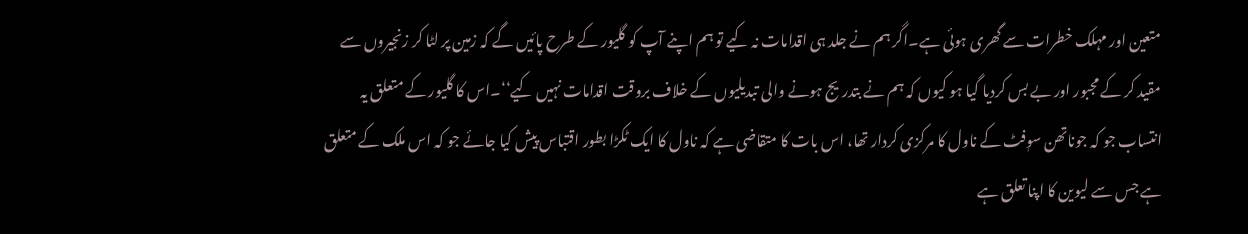متعین اور مہلک خطرات سے گھری ہوئی ہے۔اگر ہم نے جلد ہی اقدامات نہ کیے تو ہم اپنے آپ کو گلیور کے طرح پائیں گے کہ زمین پر لٹا کر زنجیروں سے مقید کر کے مجبور اور بے بس کردیا گیا ہو کیوں کہ ہم نے بتدریج ہونے والی تبدیلیوں کے خلاف بروقت اقدامات نہیں کیے‘‘۔اس کا گلیور کے متعلق یہ انتساب جو کہ جوناتھن سوٖفٹ کے ناول کا مرکزی کردار تھا، اس بات کا متقاضی ہے کہ ناول کا ایک ٹکڑا بطور اقتباس پیش کیا جائے جو کہ اس ملک کے متعلق ہے جس سے لیوین کا اپنا تعلق ہے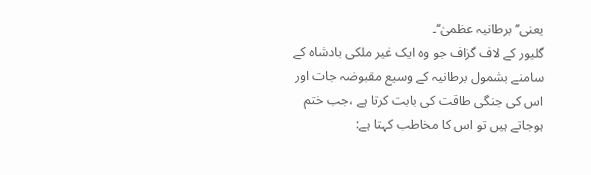یعنی’’برطانیہ عظمیٰ‘‘۔
گلیور کے لاف گزاف جو وہ ایک غیر ملکی بادشاہ کے سامنے بشمول برطانیہ کے وسیع مقبوضہ جات اور اس کی جنگی طاقت کی بابت کرتا ہے ،جب ختم ہوجاتے ہیں تو اس کا مخاطب کہتا ہے: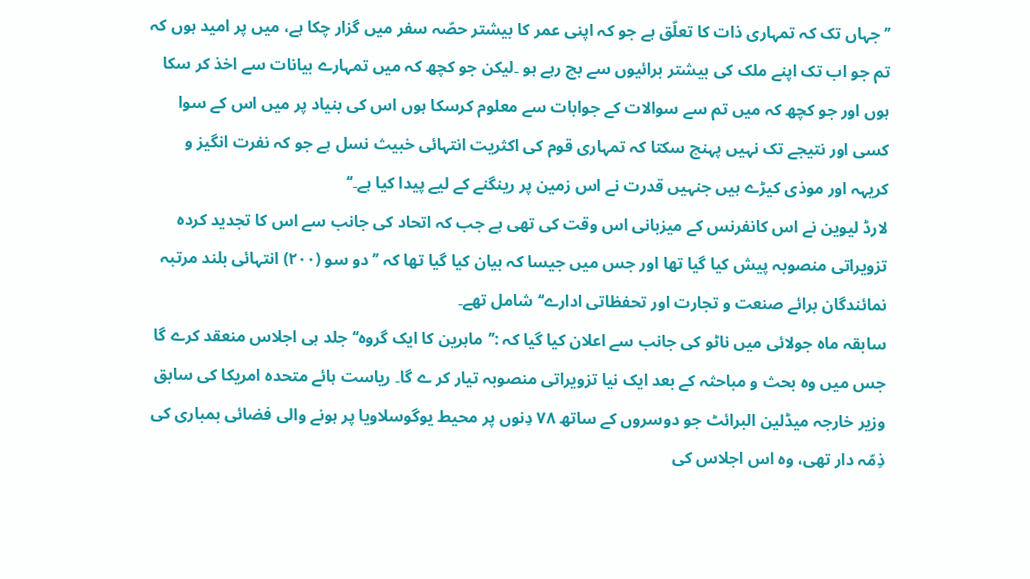’’جہاں تک کہ تمہاری ذات کا تعلّق ہے جو کہ اپنی عمر کا بیشتر حصّہ سفر میں گزار چکا ہے، میں پر امید ہوں کہ تم جو اب تک اپنے ملک کی بیشتر برائیوں سے بچ رہے ہو ۔لیکن جو کچھ کہ میں تمہارے بیانات سے اخذ کر سکا ہوں اور جو کچھ کہ میں تم سے سوالات کے جوابات سے معلوم کرسکا ہوں اس کی بنیاد پر میں اس کے سوا کسی اور نتیجے تک نہیں پہنچ سکتا کہ تمہاری قوم کی اکثریت انتہائی خبیث نسل ہے جو کہ نفرت انگیز و کریہہ اور موذی کیڑے ہیں جنہیں قدرت نے اس زمین پر رینگنے کے لیے پیدا کیا ہے۔‘‘
لارڈ لیوین نے اس کانفرنس کے میزبانی اس وقت کی تھی ہے جب کہ اتحاد کی جانب سے اس کا تجدید کردہ تزویراتی منصوبہ پیش کیا گیا تھا اور جس میں جیسا کہ بیان کیا گیا تھا کہ ’’دو سو (۲۰۰) انتہائی بلند مرتبہ نمائندگان برائے صنعت و تجارت اور تحفظاتی ادارے‘‘ شامل تھے۔
سابقہ ماہ جولائی میں ناٹو کی جانب سے اعلان کیا گیا کہ :’’ماہرین کا ایک گروہ‘‘ جلد ہی اجلاس منعقد کرے گا جس میں وہ بحث و مباحثہ کے بعد ایک نیا تزویراتی منصوبہ تیار کر ے گا۔ ریاست ہائے متحدہ امریکا کی سابق وزیر خارجہ میڈلین البرائٹ جو دوسروں کے ساتھ ۷۸ دِنوں پر محیط یوگوسلاویا پر ہونے والی فضائی بمباری کی ذِمّہ دار تھی، وہ اس اجلاس کی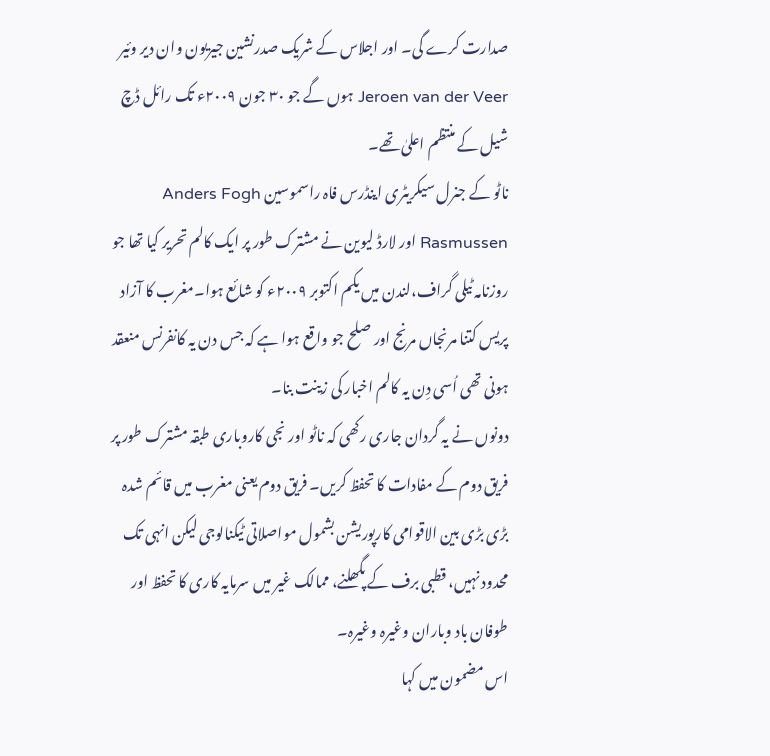صدارت کرے گی۔ اور اجلاس کے شریک صدرنشین جیریون وان دیر وئیر Jeroen van der Veer ہوں گے جو ۳۰ جون ۲۰۰۹ء تک رائل ڈچ شیل کے منتظم اعلیٰ تھے۔
ناٹو کے جنرل سیکریٹری اینڈرس فاہ راسموسین Anders Fogh Rasmussen اور لارڈ لیوین نے مشترک طور پر ایک کالم تحریر کیا تھا جو روزنامہ ٹیلی گراف،لندن میں یکم اکتوبر ۲۰۰۹ء کو شائع ہوا۔مغرب کا آزاد پریس کتنا مرنجاں مرنج اور صلح جو واقع ہوا ہے کہ جس دن یہ کانفرنس منعقد ہونی تھی اُسی دِن یہ کالم اخبار کی زینت بنا۔
دونوں نے یہ گردان جاری رکھی کہ ناٹو اور نجی کاروباری طبقہ مشترک طور پر فریق دوم کے مفادات کا تحفظ کریں۔ فریق دوم یعنی مغرب میں قائم شدہ بڑی بڑی بین الاقوامی کارپوریشن بشمول مواصلاتی ٹیکنالوجی لیکن انہی تک محدود نہیں، قطبی برف کے پگھلنے، ممالک غیر میں سرمایہ کاری کا تحفظ اور طوفان باد وباران وغیرہ وغیرہ۔
اس مضمون میں کہا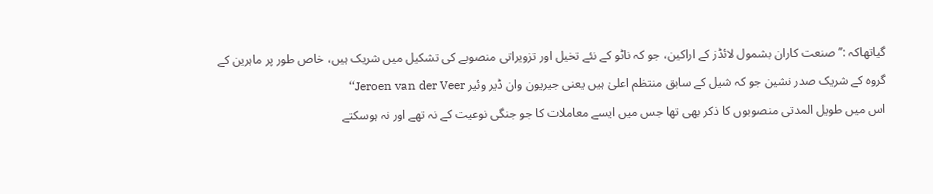گیاتھاکہ :’’صنعت کاران بشمول لائڈز کے اراکین، جو کہ ناٹو کے نئے تخیل اور تزویراتی منصوبے کی تشکیل میں شریک ہیں، خاص طور پر ماہرین کے گروہ کے شریک صدر نشین جو کہ شیل کے سابق منتظم اعلیٰ ہیں یعنی جیریون وان ڈیر وئیر Jeroen van der Veer‘‘
اس میں طویل المدتی منصوبوں کا ذکر بھی تھا جس میں ایسے معاملات کا جو جنگی نوعیت کے نہ تھے اور نہ ہوسکتے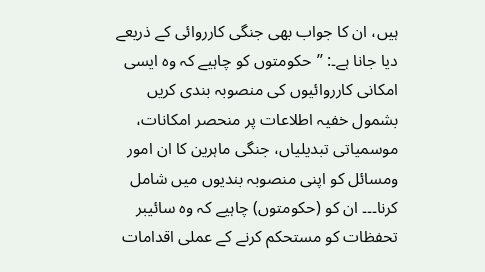ہیں، ان کا جواب بھی جنگی کارروائی کے ذریعے دیا جانا ہے۔: ’’حکومتوں کو چاہیے کہ وہ ایسی امکانی کارروائیوں کی منصوبہ بندی کریں بشمول خفیہ اطلاعات پر منحصر امکانات، موسمیاتی تبدیلیاں، جنگی ماہرین کا ان امور ومسائل کو اپنی منصوبہ بندیوں میں شامل کرنا۔۔۔ ان کو (حکومتوں) چاہیے کہ وہ سائیبر تحفظات کو مستحکم کرنے کے عملی اقدامات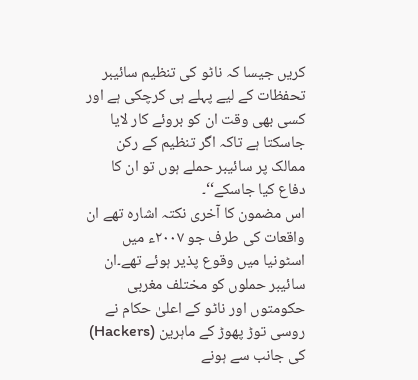کریں جیسا کہ ناٹو کی تنظیم سائیبر تحفظات کے لیے پہلے ہی کرچکی ہے اور کسی بھی وقت ان کو بروئے کار لایا جاسکتا ہے تاکہ اگر تنظیم کے رکن ممالک پر سائیبر حملے ہوں تو ان کا دفاع کیا جاسکے‘‘۔
اس مضمون کا آخری نکتہ اشارہ تھے ان واقعات کی طرف جو ۲۰۰۷ء میں اسٹونیا میں وقوع پذیر ہوئے تھے۔ان سائیبر حملوں کو مختلف مغربی حکومتوں اور ناٹو کے اعلیٰ حکام نے روسی توڑ پھوڑ کے ماہرین (Hackers) کی جانب سے ہونے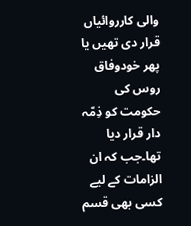والی کارروائیاں قرار دی تھیں یا پھر خودوفاق روس کی حکومت کو ذِمّہ دار قرار دیا تھا۔جب کہ ان الزامات کے لیے کسی بھی قسم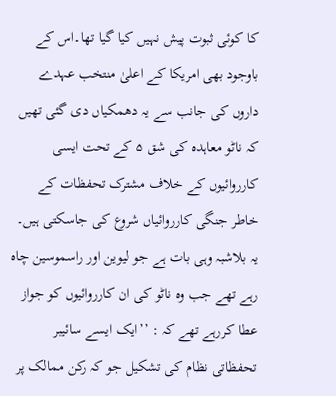کا کوئی ثبوت پیش نہیں کیا گیا تھا۔اس کے باوجود بھی امریکا کے اعلیٰ منتخب عہدے داروں کی جانب سے یہ دھمکیاں دی گئی تھیں کہ ناٹو معاہدہ کی شق ۵ کے تحت ایسی کارروائیوں کے خلاف مشترک تحفظات کے خاطر جنگی کارروائیاں شروع کی جاسکتی ہیں۔
یہ بلاشبہ وہی بات ہے جو لیوین اور راسموسین چاہ رہے تھے جب وہ ناٹو کی ان کارروائیوں کو جواز عطا کررہے تھے کہ : ’’ایک ایسے سائیبر تحفظاتی نظام کی تشکیل جو کہ رکن ممالک پر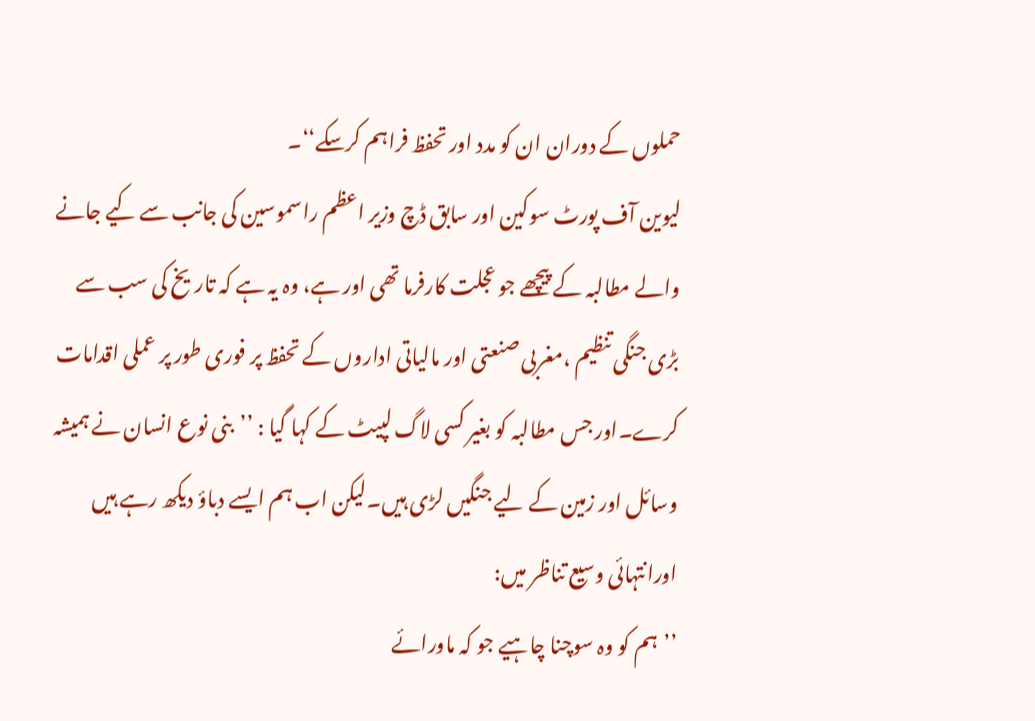حملوں کے دوران ان کو مدد اور تحفظ فراہم کرسکے‘‘۔
لیوین آف پورٹ سوکین اور سابق ڈچ وزیر اعظم راسموسین کی جانب سے کیے جانے والے مطالبہ کے پیچھے جو عجلت کارفرما تھی اور ہے، وہ یہ ہے کہ تاریخ کی سب سے بڑی جنگی تنظیم ،مغربی صنعتی اور مالیاتی اداروں کے تحفظ پر فوری طور پر عملی اقدامات کرے۔اور جس مطالبہ کو بغیر کسی لاگ لپیٹ کے کہا گیا : ’’بنی نوع انسان نے ہمیشہ وسائل اور زمین کے لیے جنگیں لڑی ہیں۔لیکن اب ہم ایسے دباؤ دیکھ رہے ہیں اورانتہائی وسیع تناظر میں:
’’ہم کو وہ سوچنا چاہیے جو کہ ماورائے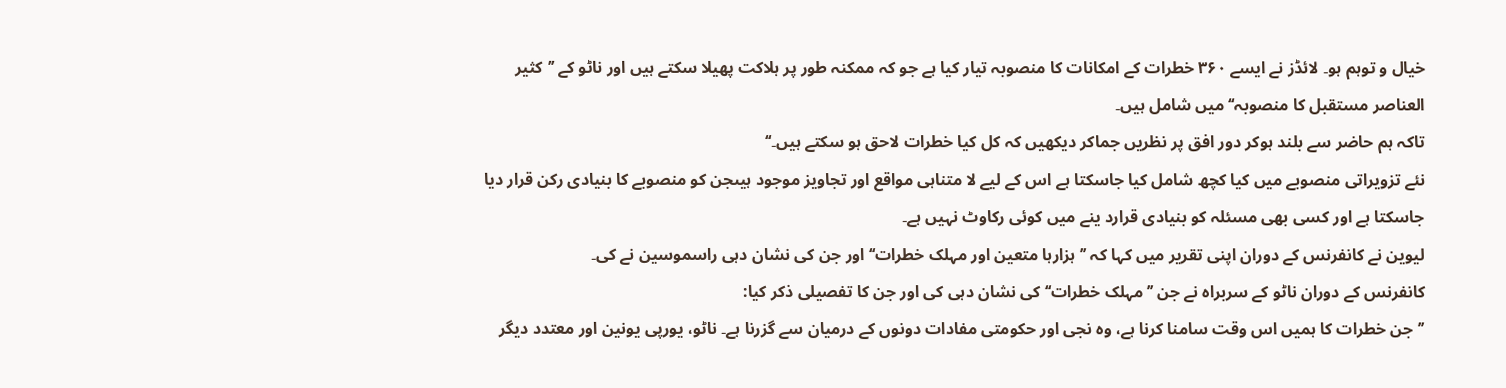خیال و توہم ہو۔ لائڈز نے ایسے ۳۶۰ خطرات کے امکانات کا منصوبہ تیار کیا ہے جو کہ ممکنہ طور پر ہلاکت پھیلا سکتے ہیں اور ناٹو کے ’’کثیر العناصر مستقبل کا منصوبہ‘‘ میں شامل ہیں۔
تاکہ ہم حاضر سے بلند ہوکر دور افق پر نظریں جماکر دیکھیں کہ کل کیا خطرات لاحق ہو سکتے ہیں۔‘‘
نئے تزویراتی منصوبے میں کیا کچھ شامل کیا جاسکتا ہے اس کے لیے لا متناہی مواقع اور تجاویز موجود ہیںجن کو منصوبے کا بنیادی رکن قرار دیا جاسکتا ہے اور کسی بھی مسئلہ کو بنیادی قرارد ینے میں کوئی رکاوٹ نہیں ہے۔
لیوین نے کانفرنس کے دوران اپنی تقریر میں کہا کہ ’’ہزارہا متعین اور مہلک خطرات‘‘ اور جن کی نشان دہی راسموسین نے کی۔
کانفرنس کے دوران ناٹو کے سربراہ نے جن ’’مہلک خطرات‘‘ کی نشان دہی کی اور جن کا تفصیلی ذکر کیا:
’’جن خطرات کا ہمیں اس وقت سامنا کرنا ہے، وہ نجی اور حکومتی مفادات دونوں کے درمیان سے گزرنا ہے۔ ناٹو، یورپی یونین اور معتدد دیگر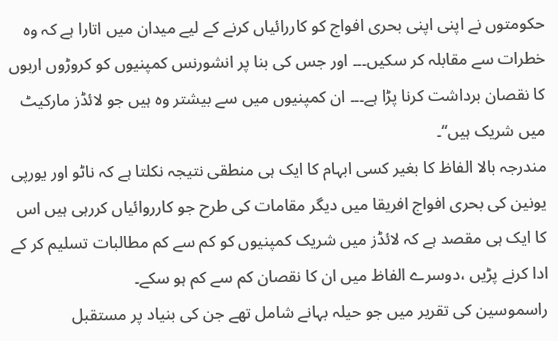حکومتوں نے اپنی اپنی بحری افواج کو کاررائیاں کرنے کے لیے میدان میں اتارا ہے کہ وہ خطرات سے مقابلہ کر سکیں۔۔۔ اور جس کی بنا پر انشورنس کمپنیوں کو کروڑوں اربوں کا نقصان برداشت کرنا پڑا ہے۔۔۔ ان کمپنیوں میں سے بیشتر وہ ہیں جو لائڈز مارکیٹ میں شریک ہیں‘‘۔
مندرجہ بالا الفاظ کا بغیر کسی ابہام کا ایک ہی منطقی نتیجہ نکلتا ہے کہ ناٹو اور یورپی یونین کی بحری افواج افریقا میں دیگر مقامات کی طرح جو کارروائیاں کررہی ہیں اس کا ایک ہی مقصد ہے کہ لائڈز میں شریک کمپنیوں کو کم سے کم مطالبات تسلیم کر کے ادا کرنے پڑیں ،دوسرے الفاظ میں ان کا نقصان کم سے کم ہو سکے۔
راسموسین کی تقریر میں جو حیلہ بہانے شامل تھے جن کی بنیاد پر مستقبل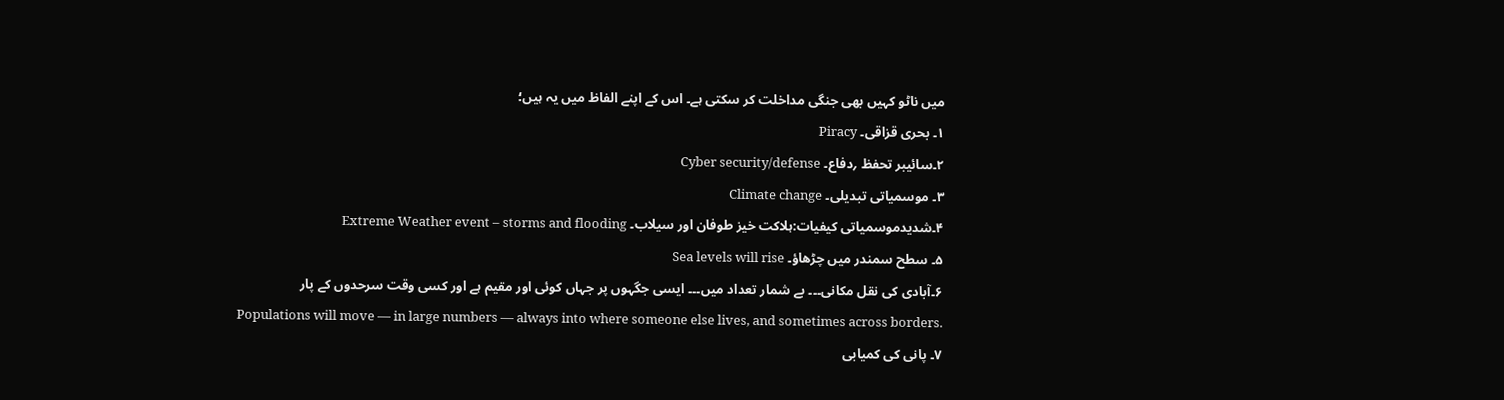میں ناٹو کہیں بھی جنگی مداخلت کر سکتی ہے۔ اس کے اپنے الفاظ میں یہ ہیں؛
۱۔ بحری قزاقی۔ Piracy
۲۔سائیبر تحفظ ؍دفاع۔ Cyber security/defense
۳۔ موسمیاتی تبدیلی۔ Climate change
۴۔شدیدموسمیاتی کیفیات:ہلاکت خیز طوفان اور سیلاب۔ Extreme Weather event – storms and flooding
۵۔ سطح سمندر میں چڑھاؤ۔ Sea levels will rise
۶۔آبادی کی نقل مکانی۔۔۔ بے شمار تعداد میں۔۔۔ ایسی جگہوں پر جہاں کوئی اور مقیم ہے اور کسی وقت سرحدوں کے پار
Populations will move — in large numbers — always into where someone else lives, and sometimes across borders.
۷۔ پانی کی کمیابی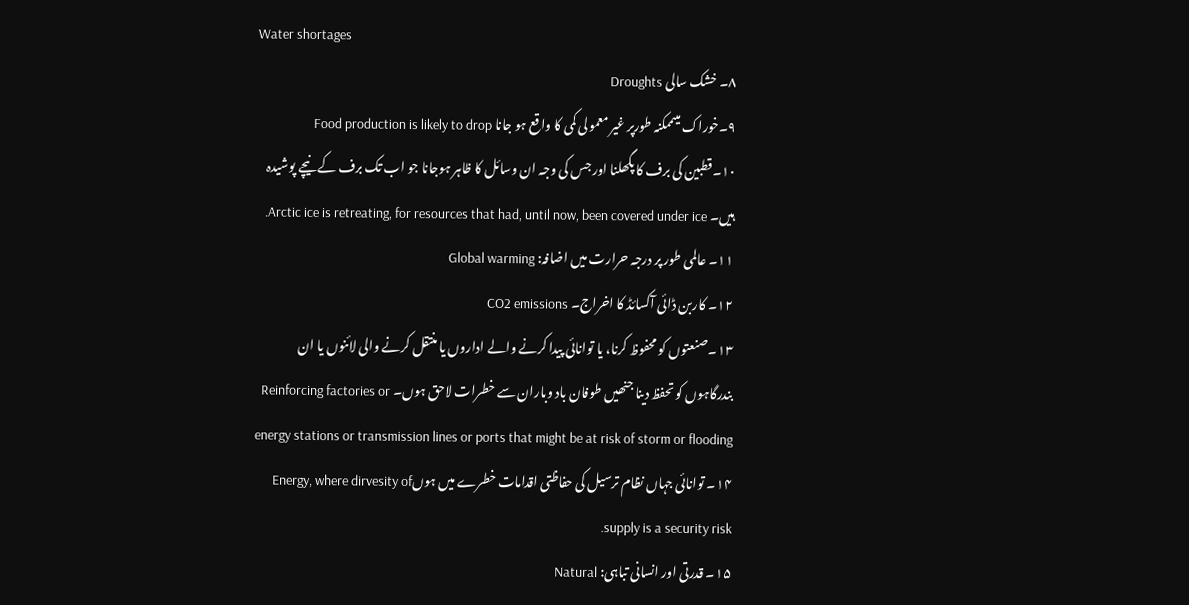Water shortages
۸۔ خشک سالی Droughts
۹۔خوراک میںممکنہ طورپر غیر معمولی کمی کا واقع ہو جانا Food production is likely to drop
۱۰۔قطبین کی برف کا پگھلنا اور جس کی وجہ ان وسائل کا ظاہر ہوجانا جو اب تک برف کے نیچے پوشیدہ ہیں۔ Arctic ice is retreating, for resources that had, until now, been covered under ice.
۱۱۔ عالمی طور پر درجہ حرارت میں اضافہ: Global warming
۱۲۔ کاربن ڈائی آکسائڈ کا اخراج۔ CO2 emissions
۱۳۔صنعتوں کو محفوظ کرنا، یا توانائی پیدا کرنے والے اداروں یا منتقل کرنے والی لائنوں یا ان بندرگاہوں کو تحفظ دینا جنھیں طوفان باد وباران سے خطرات لاحق ہوں۔ Reinforcing factories or energy stations or transmission lines or ports that might be at risk of storm or flooding
۱۴۔ توانائی جہاں نظام ترسیل کی حفاظتی اقدامات خطرے میں ہوںEnergy, where dirvesity of supply is a security risk.
۱۵۔ قدرتی اور انسانی تباہی: Natural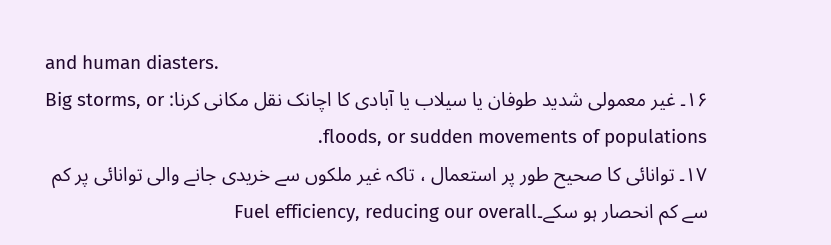and human diasters.
۱۶۔ غیر معمولی شدید طوفان یا سیلاب یا آبادی کا اچانک نقل مکانی کرنا: Big storms, or floods, or sudden movements of populations.
۱۷۔ توانائی کا صحیح طور پر استعمال ، تاکہ غیر ملکوں سے خریدی جانے والی توانائی پر کم سے کم انحصار ہو سکے۔Fuel efficiency, reducing our overall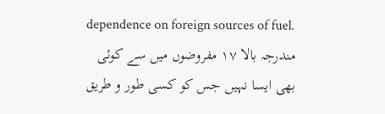dependence on foreign sources of fuel.
مندرجہ بالا ۱۷ مفروضوں میں سے کوئی بھی ایسا نہیں جس کو کسی طور و طریق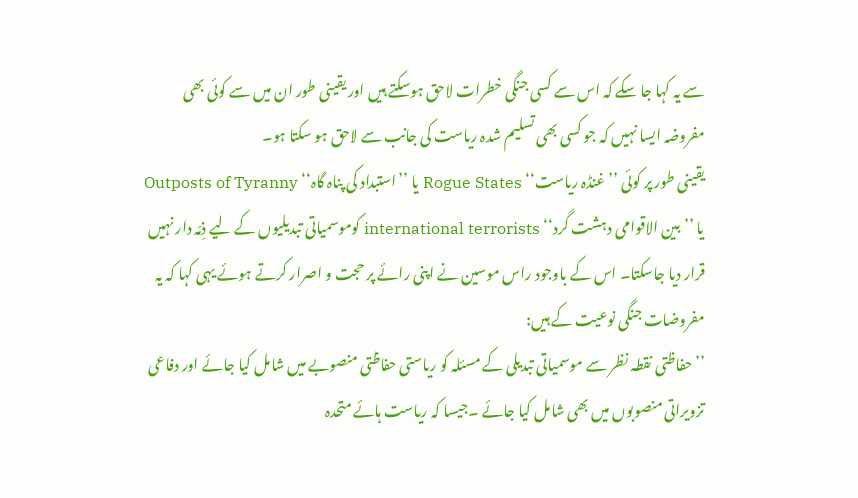سے یہ کہا جا سکے کہ اس سے کسی جنگی خطرات لاحق ہوسکتے ہیں اور یقینی طور ان میں سے کوئی بھی مفروضہ ایسا نہیں کہ جو کسی بھی تسلیم شدہ ریاست کی جانب سے لاحق ہو سکتا ہو۔
یقینی طور پر کوئی ’’ غنڈہ ریاست‘‘ Rogue States یا ’’استبداد کی پناہ گاہ‘‘ Outposts of Tyranny یا ’’بین الاقوامی دہشت گرد‘‘ international terrorists کوموسمیاتی تبدیلیوں کے لیے ذِمّہ دار نہیں قرار دیا جاسکتا۔ اس کے باوجود راس موسین نے اپنی رائے پر حجت و اصرار کرتے ہوئے یہی کہا کہ یہ مفروضات جنگی نوعیت کے ہیں:
’’حفاظتی نقطہ نظر سے موسمیاتی تبدیلی کے مسئلہ کو ریاستی حفاظتی منصوبے میں شامل کیا جائے اور دفاعی تزویراتی منصوبوں میں بھی شامل کیا جائے ۔جیسا کہ ریاست ہائے متحدہ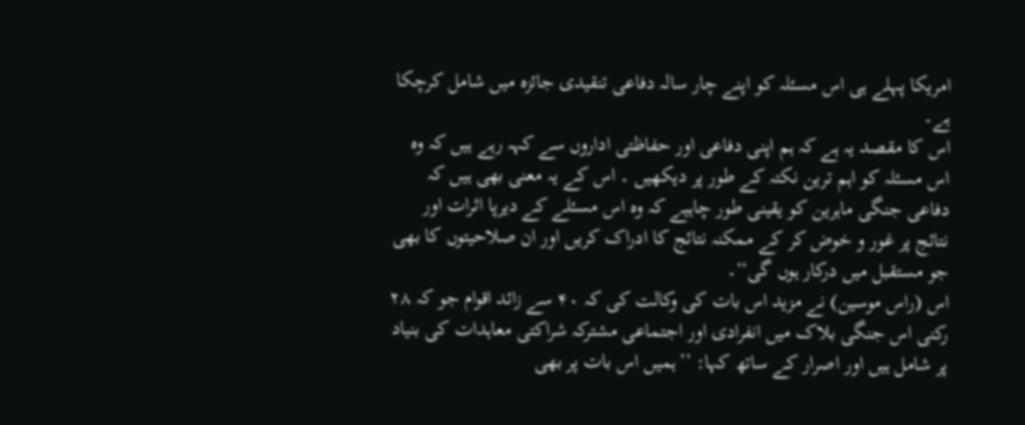امریکا پہلے ہی اس مسئلہ کو اپنے چار سالہ دفاعی تنقیدی جائزہ میں شامل کرچکا ہے۔
اس کا مقصد یہ ہے کہ ہم اپنی دفاعی اور حفاظتی اداروں سے کہہ رہے ہیں کہ وہ اس مسئلہ کو اہم ترین نکتہ کے طور پر دیکھیں ۔ اس کے یہ معنی بھی ہیں کہ دفاعی جنگی ماہرین کو یقینی طور چاہیے کہ وہ اس مسئلے کے دیرپا اثرات اور نتائج پر غور و خوض کر کے ممکنہ نتائج کا ادراک کریں اور ان صلاحیتوں کا بھی جو مستقبل میں درکار ہوں گی‘‘۔
اس (راس موسین) نے مزید اس بات کی وکالت کی کہ ۴۰ سے زائد اقوام جو کہ ۲۸ رکنی اس جنگی بلاک میں انفرادی اور اجتماعی مشترکہ شراکتی معاہدات کی بنیاد پر شامل ہیں اور اصرار کے ساتھ کہا: ’’ہمیں اس بات پر بھی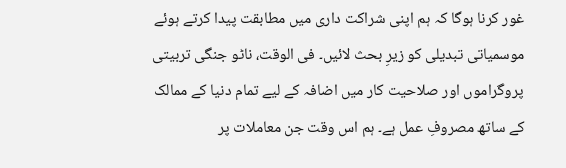غور کرنا ہوگا کہ ہم اپنی شراکت داری میں مطابقت پیدا کرتے ہوئے موسمیاتی تبدیلی کو زیرِ بحث لائیں۔ فی الوقت، ناٹو جنگی تربیتی پروگراموں اور صلاحیت کار میں اضافہ کے لیے تمام دنیا کے ممالک کے ساتھ مصروفِ عمل ہے۔ ہم اس وقت جن معاملات پر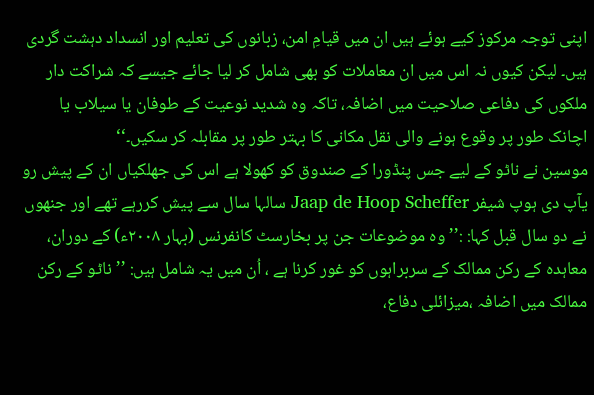اپنی توجہ مرکوز کیے ہوئے ہیں ان میں قیامِ امن، زبانوں کی تعلیم اور انسداد دہشت گردی ہیں۔ لیکن کیوں نہ اس میں ان معاملات کو بھی شامل کر لیا جائے جیسے کہ شراکت دار ملکوں کی دفاعی صلاحیت میں اضافہ، تاکہ وہ شدید نوعیت کے طوفان یا سیلاب یا اچانک طور پر وقوع ہونے والی نقل مکانی کا بہتر طور پر مقابلہ کر سکیں۔‘‘
موسین نے ناٹو کے لیے جس پنڈورا کے صندوق کو کھولا ہے اس کی جھلکیاں ان کے پیش رو یآپ دی ہوپ شیفر Jaap de Hoop Scheffer سالہا سال سے پیش کررہے تھے اور جنھوں نے دو سال قبل کہا: :’’وہ موضوعات جن پر بخارسٹ کانفرنس (بہار ۲۰۰۸ء) کے دوران، معاہدہ کے رکن ممالک کے سربراہوں کو غور کرنا ہے ، اُن میں یہ شامل ہیں: ’’ناٹو کے رکن ممالک میں اضافہ ،میزائلی دفاع،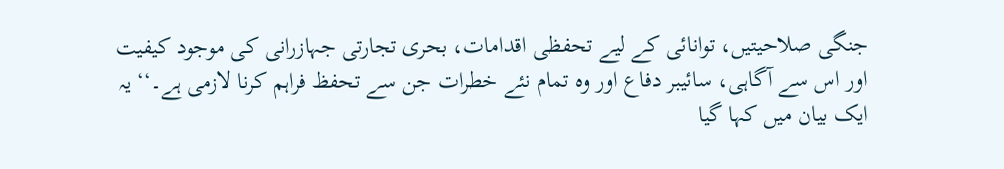جنگی صلاحیتیں، توانائی کے لیے تحفظی اقدامات، بحری تجارتی جہازرانی کی موجود کیفیت اور اس سے آگاہی، سائیبر دفاع اور وہ تمام نئے خطرات جن سے تحفظ فراہم کرنا لازمی ہے۔‘‘ یہ ایک بیان میں کہا گیا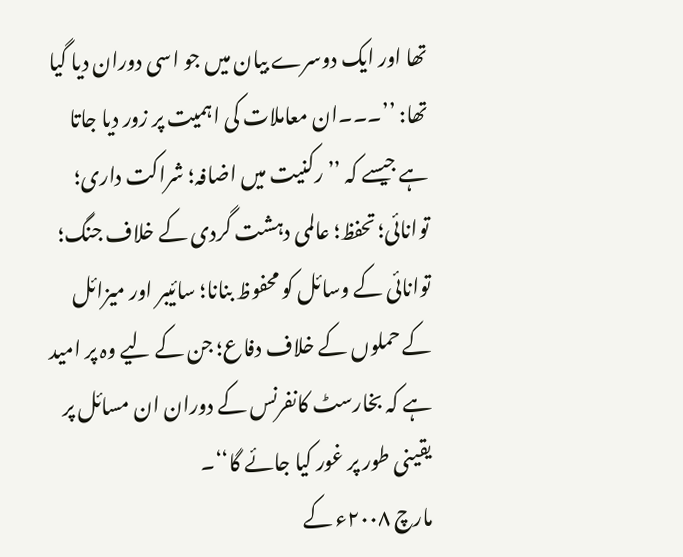تھا اور ایک دوسرے بیان میں جو اسی دوران دیا گیا تھا: ’’۔۔۔ان معاملات کی اہمیت پر زور دیا جاتا ہے جیسے کہ ’’رکنیت میں اضافہ؛ شراکت داری؛ توانائی؛ تحفظ؛ عالمی دہشت گردی کے خلاف جنگ؛ توانائی کے وسائل کو محفوظ بنانا؛ سائیبر اور میزائل کے حملوں کے خلاف دفاع؛ جن کے لیے وہ پر امید ہے کہ بخارسٹ کانفرنس کے دوران ان مسائل پر یقینی طور پر غور کیا جائے گا‘‘۔
مارچ ۲۰۰۸ء کے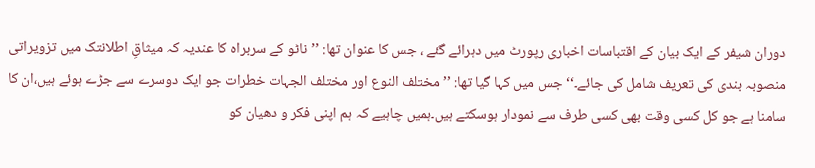دوران شیفر کے ایک بیان کے اقتباسات اخباری رپورٹ میں دہرائے گئے ، جس کا عنوان تھا: ’’ناٹو کے سربراہ کا عندیہ کہ میثاقِ اطلانتک میں تزویراتی منصوبہ بندی کی تعریف شامل کی جائے۔‘‘ جس میں کہا گیا تھا: ’’مختلف النوع اور مختلف الجہات خطرات جو ایک دوسرے سے جڑے ہوئے ہیں،ان کا سامنا ہے جو کل کسی وقت بھی کسی طرف سے نمودار ہوسکتے ہیں۔ہمیں چاہیے کہ ہم اپنی فکر و دھیان کو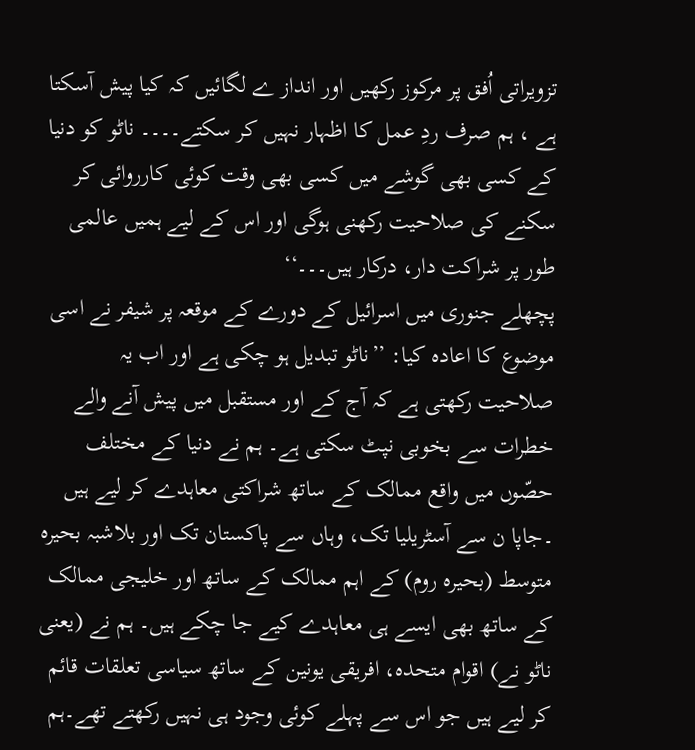تزویراتی اُفق پر مرکوز رکھیں اور انداز ے لگائیں کہ کیا پیش آسکتا ہے ، ہم صرف ردِ عمل کا اظہار نہیں کر سکتے۔۔۔۔ ناٹو کو دنیا کے کسی بھی گوشے میں کسی بھی وقت کوئی کارروائی کر سکنے کی صلاحیت رکھنی ہوگی اور اس کے لیے ہمیں عالمی طور پر شراکت دار، درکار ہیں۔۔۔‘‘
پچھلے جنوری میں اسرائیل کے دورے کے موقعہ پر شیفر نے اسی موضوع کا اعادہ کیا: ’’ناٹو تبدیل ہو چکی ہے اور اب یہ صلاحیت رکھتی ہے کہ آج کے اور مستقبل میں پیش آنے والے خطرات سے بخوبی نپٹ سکتی ہے۔ ہم نے دنیا کے مختلف حصّوں میں واقع ممالک کے ساتھ شراکتی معاہدے کر لیے ہیں ۔جاپا ن سے آسٹریلیا تک، وہاں سے پاکستان تک اور بلاشبہ بحیرہ متوسط (بحیرہ روم) کے اہم ممالک کے ساتھ اور خلیجی ممالک کے ساتھ بھی ایسے ہی معاہدے کیے جا چکے ہیں۔ ہم نے (یعنی ناٹو نے) اقوام متحدہ، افریقی یونین کے ساتھ سیاسی تعلقات قائم کر لیے ہیں جو اس سے پہلے کوئی وجود ہی نہیں رکھتے تھے۔ہم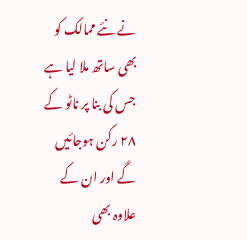نے نئے ممالک کو بھی ساتھ ملا لیا ہے جس کی بنا پر ناٹو کے ۲۸ رکن ہوجائیں گے اور ان کے علاوہ بھی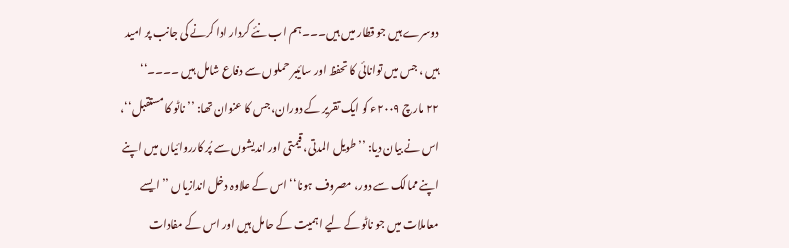دوسرے ہیں جو قطار میں ہیں۔۔۔ہم اب نئے کردار ادا کرنے کی جانب پر امید ہیں ، جس میں توانائی کا تحفظ اور سائیبر حملوں سے دفاع شامل ہیں ۔۔۔۔‘‘
۲۲ مارچ ۲۰۰۹ء کو ایک تقریر کے دوران،جس کا عنوان تھا: ’’ناٹو کا مستقبل‘‘، اس نے بیان دیا: ’’طویل المدتی، قیمتی اور اندیشوں سے پُر کارروائیاں میں اپنے اپنے ممالک سے دور، مصروف ہونا‘‘ اس کے علاوہ دخل اندازیاں ’’ایسے معاملات میں جو ناٹو کے لیے اہمیت کے حامل ہیں اور اس کے مفادات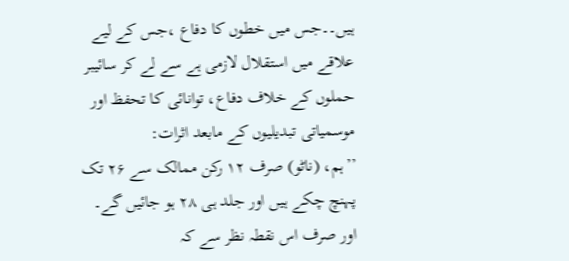ہیں۔۔جس میں خطوں کا دفاع ،جس کے لیے علاقے میں استقلال لازمی ہے سے لے کر سائیبر حملوں کے خلاف دفاع، توانائی کا تحفظ اور موسمیاتی تبدیلیوں کے مابعد اثرات:
’’ہم، (ناٹو) صرف ۱۲ رکن ممالک سے ۲۶ تک پہنچ چکے ہیں اور جلد ہی ۲۸ ہو جائیں گے۔ اور صرف اس نقطہ نظر سے کہ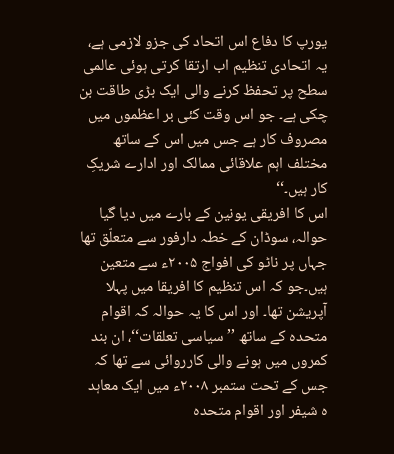یورپ کا دفاع اس اتحاد کی جزو لازمی ہے، یہ اتحادی تنظیم اب ارتقا کرتی ہوئی عالمی سطح پر تحفظ کرنے والی ایک بڑی طاقت بن چکی ہے۔ جو اس وقت کئی بر اعظموں میں مصروف کار ہے جس میں اس کے ساتھ مختلف اہم علاقائی ممالک اور ادارے شریکِ کار ہیں۔‘‘
اس کا افریقی یونین کے بارے میں دیا گیا حوالہ، سوڈان کے خطہ دارفور سے متعلّق تھا جہاں پر ناٹو کی افواج ۲۰۰۵ء سے متعین ہیں۔جو کہ اس تنظیم کا افریقا میں پہلا آپریشن تھا۔ اور اس کا یہ حوالہ کہ اقوام متحدہ کے ساتھ ’’سیاسی تعلقات‘‘، ان بند کمروں میں ہونے والی کارروائی سے تھا کہ جس کے تحت ستمبر ۲۰۰۸ء میں ایک معاہد ہ شیفر اور اقوام متحدہ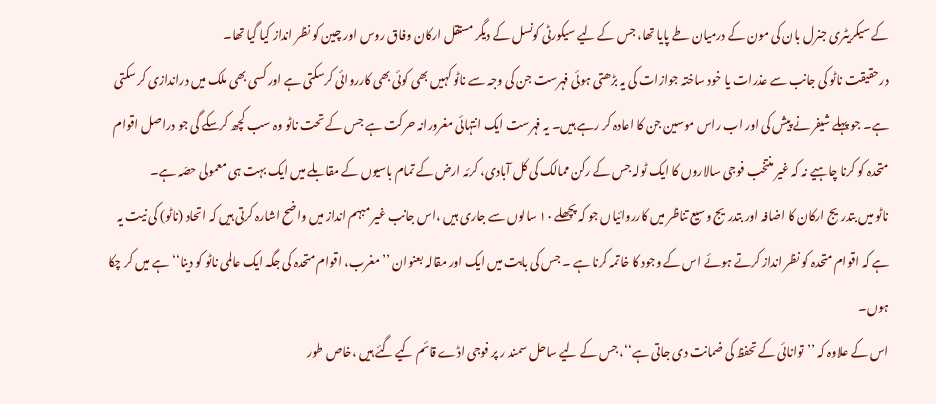کے سیکریٹری جنرل بان کی مون کے درمیان طے پایا تھا، جس کے لیے سیکورٹی کونسل کے دیگر مستقل ارکان وفاق روس اور چین کو نظر انداز کیا گیا تھا۔
درحقیقت ناٹو کی جانب سے عذرات یا خود ساختہ جوازات کی یہ بڑھتی ہوئی فہرست جن کی وجہ سے ناٹو کہیں بھی کوئی بھی کارروائی کرسکتی ہے اور کسی بھی ملک میں دراندازی کر سکتی ہے۔ جو پہلے شیفر نے پیش کی اور اب راس موسین جن کا اعادہ کر رہے ہیں۔ یہ فہرست ایک انتہائی مغرورانہ حرکت ہے جس کے تحت ناٹو وہ سب کچھ کرسکے گی جو دراصل اقوام متحدہ کو کرنا چاہیے نہ کہ غیر منتخب فوجی سالاروں کا ایک ٹولہ جس کے رکن ممالک کی کل آبادی، کرئہ ارض کے تمام باسیوں کے مقابلے میں ایک بہت ہی معمولی حصّہ ہے۔
ناٹو میں بتدریج ارکان کا اضافہ اور بتدریج وسیع تناظر میں کارروائیاں جو کہ پچھلے ۱۰ سالوں سے جاری ہیں ،اس جانب غیر مبہم انداز میں واضح اشارہ کرتی ہیں کہ اتحاد (ناٹو) کی نیت یہ ہے کہ اقوام متحدہ کو نظر انداز کرتے ہوئے اس کے وجود کا خاتمہ کرنا ہے ۔ جس کی بابت میں ایک اور مقالہ بعنوان ’’مغرب، اقوام متحدہ کی جگہ ایک عالمی ناٹو کو دینا‘‘ ہے میں کر چکا ہوں۔
اس کے علاوہ کہ ’’توانائی کے تحفظ کی ضمانت دی جاتی ہے‘‘، جس کے لیے ساحل سمند ر پر فوجی اڈے قائم کیے گئے ہیں ،خاص طور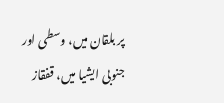پر بلقان میں، وسطی اور جنوبی ایشیا میں، قفقاز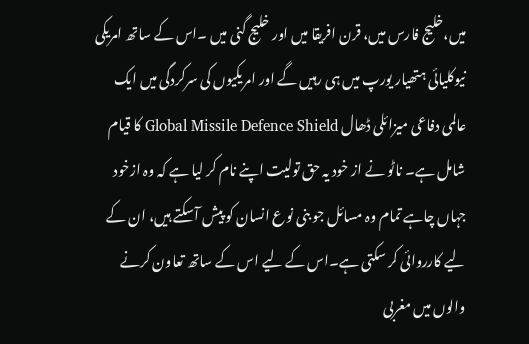میں،خلیج فارس میں، قرن افریقا میں اور خلیج گنی میں ۔اس کے ساتھ امریکی نیوکلیائی ہتھیار یورپ میں ہی رہیں گے اور امریکیوں کی سرکردگی میں ایک عالمی دفاعی میزائلی ڈھال Global Missile Defence Shield کا قیام شامل ہے۔ ناٹو نے از خود یہ حق تولیت اپنے نام کر لیا ہے کہ وہ ازخود جہاں چاہے تمام وہ مسائل جو بنی نوع انسان کو پیش آسکتے ہیں، ان کے لیے کارروائی کر سکتی ہے۔اس کے لیے اس کے ساتھ تعاون کرنے والوں میں مغربی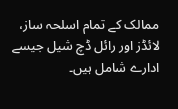ممالک کے تمام اسلحہ ساز، لائڈز اور رائل ڈچ شیل جیسے ادارے شامل ہیں۔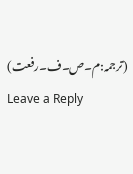(ترجمہ:م۔ص۔ف۔رفعت)
Leave a Reply